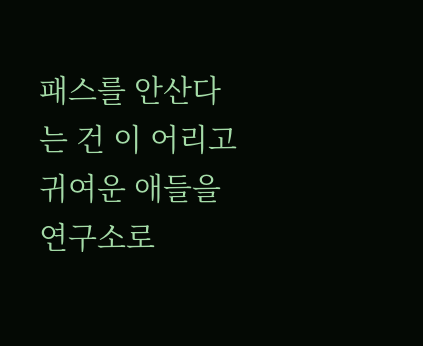패스를 안산다는 건 이 어리고 귀여운 애들을 연구소로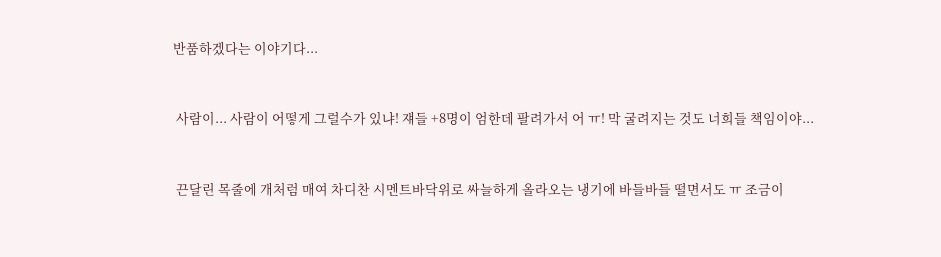반품하겠다는 이야기다...


 사람이... 사람이 어떻게 그럴수가 있냐! 쟤들 +8명이 엄한데 팔려가서 어 ㅠ! 막 굴려지는 것도 너희들 책임이야...


 끈달린 목줄에 개처럼 매여 차디찬 시멘트바닥위로 싸늘하게 올라오는 냉기에 바들바들 떨면서도 ㅠ 조금이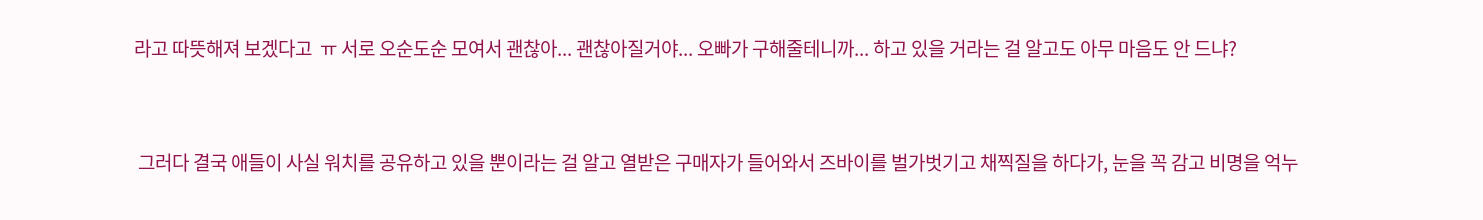라고 따뜻해져 보겠다고  ㅠ 서로 오순도순 모여서 괜찮아... 괜찮아질거야... 오빠가 구해줄테니까... 하고 있을 거라는 걸 알고도 아무 마음도 안 드냐?


 그러다 결국 애들이 사실 워치를 공유하고 있을 뿐이라는 걸 알고 열받은 구매자가 들어와서 즈바이를 벌가벗기고 채찍질을 하다가, 눈을 꼭 감고 비명을 억누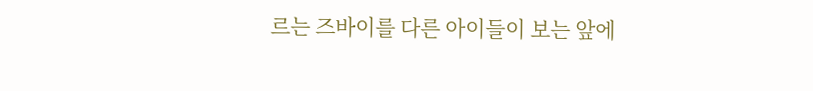르는 즈바이를 다른 아이들이 보는 앞에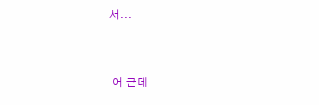서...


 어 근데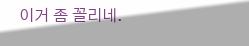이거 좀 꼴리네.